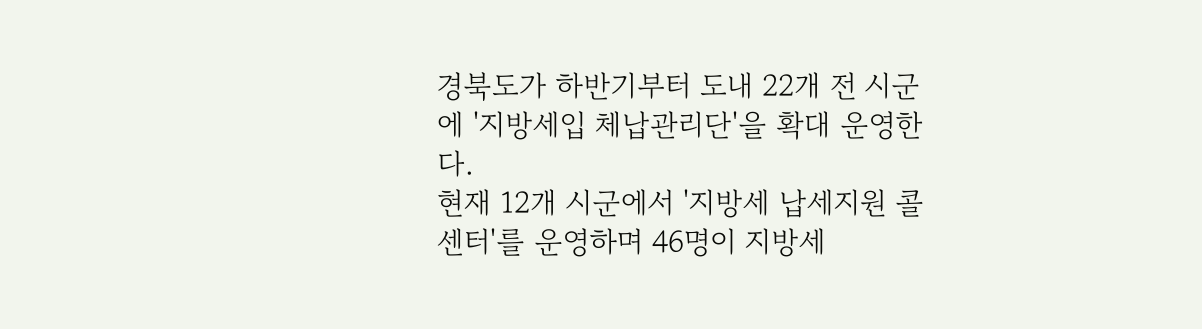경북도가 하반기부터 도내 22개 전 시군에 '지방세입 체납관리단'을 확대 운영한다.
현재 12개 시군에서 '지방세 납세지원 콜센터'를 운영하며 46명이 지방세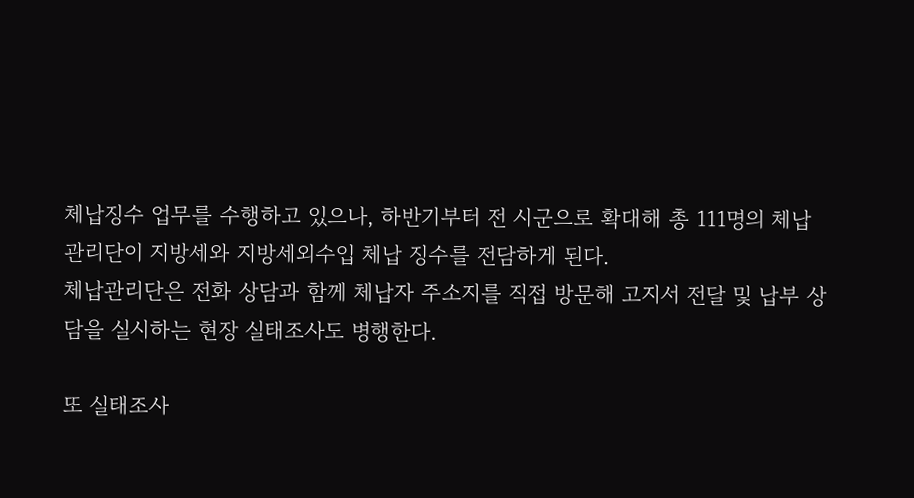체납징수 업무를 수행하고 있으나, 하반기부터 전 시군으로 확대해 총 111명의 체납관리단이 지방세와 지방세외수입 체납 징수를 전담하게 된다.
체납관리단은 전화 상담과 함께 체납자 주소지를 직접 방문해 고지서 전달 및 납부 상담을 실시하는 현장 실태조사도 병행한다.

또 실태조사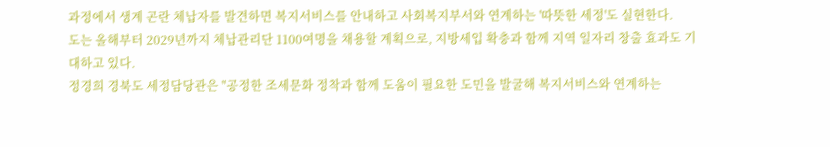과정에서 생계 곤란 체납자를 발견하면 복지서비스를 안내하고 사회복지부서와 연계하는 '따뜻한 세정'도 실현한다.
도는 올해부터 2029년까지 체납관리단 1100여명을 채용할 계획으로, 지방세입 확충과 함께 지역 일자리 창출 효과도 기대하고 있다.
정경희 경북도 세정담당관은 "공정한 조세문화 정착과 함께 도움이 필요한 도민을 발굴해 복지서비스와 연계하는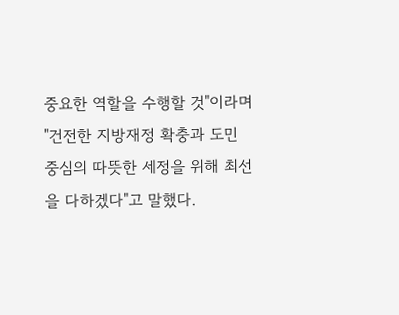중요한 역할을 수행할 것"이라며 "건전한 지방재정 확충과 도민 중심의 따뜻한 세정을 위해 최선을 다하겠다"고 말했다.